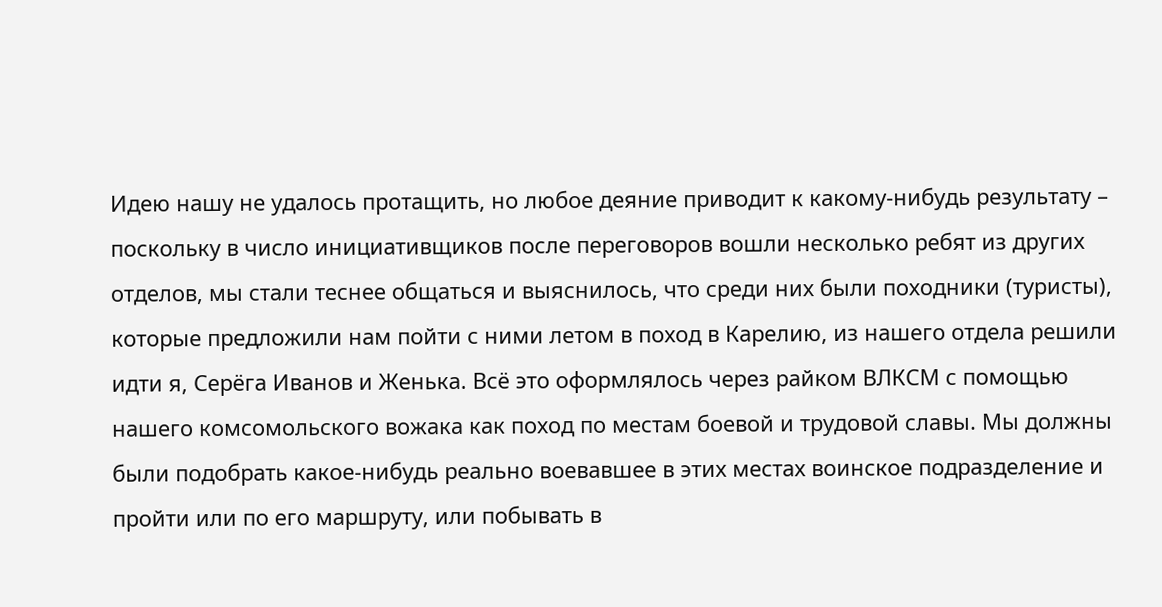Идею нашу не удалось протащить, но любое деяние приводит к какому-нибудь результату – поскольку в число инициативщиков после переговоров вошли несколько ребят из других отделов, мы стали теснее общаться и выяснилось, что среди них были походники (туристы), которые предложили нам пойти с ними летом в поход в Карелию, из нашего отдела решили идти я, Серёга Иванов и Женька. Всё это оформлялось через райком ВЛКСМ с помощью нашего комсомольского вожака как поход по местам боевой и трудовой славы. Мы должны были подобрать какое-нибудь реально воевавшее в этих местах воинское подразделение и пройти или по его маршруту, или побывать в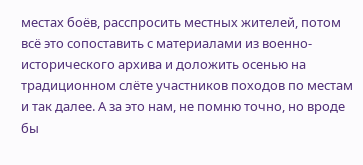местах боёв, расспросить местных жителей, потом всё это сопоставить с материалами из военно-исторического архива и доложить осенью на традиционном слёте участников походов по местам и так далее. А за это нам, не помню точно, но вроде бы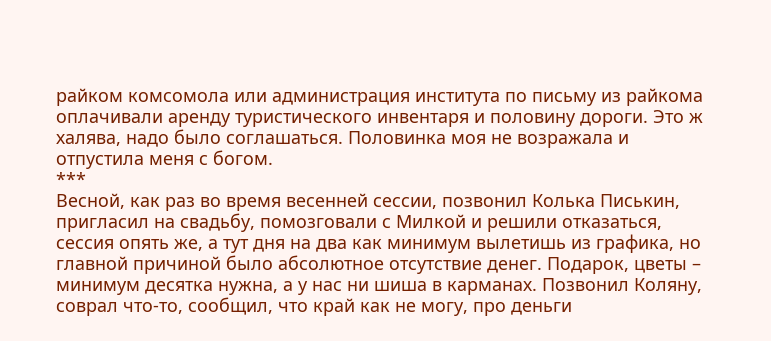райком комсомола или администрация института по письму из райкома оплачивали аренду туристического инвентаря и половину дороги. Это ж халява, надо было соглашаться. Половинка моя не возражала и отпустила меня с богом.
***
Весной, как раз во время весенней сессии, позвонил Колька Писькин, пригласил на свадьбу, помозговали с Милкой и решили отказаться, сессия опять же, а тут дня на два как минимум вылетишь из графика, но главной причиной было абсолютное отсутствие денег. Подарок, цветы – минимум десятка нужна, а у нас ни шиша в карманах. Позвонил Коляну, соврал что-то, сообщил, что край как не могу, про деньги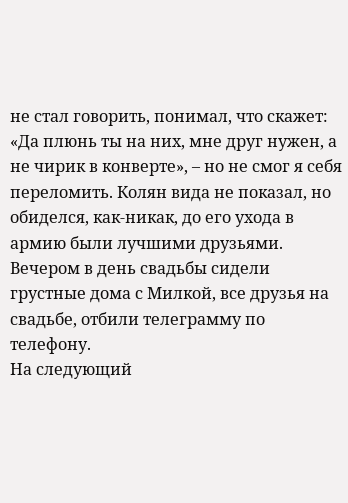не стал говорить, понимал, что скажет: «Да плюнь ты на них, мне друг нужен, а не чирик в конверте», – но не смог я себя переломить. Колян вида не показал, но обиделся, как-никак, до его ухода в армию были лучшими друзьями. Вечером в день свадьбы сидели грустные дома с Милкой, все друзья на свадьбе, отбили телеграмму по телефону.
На следующий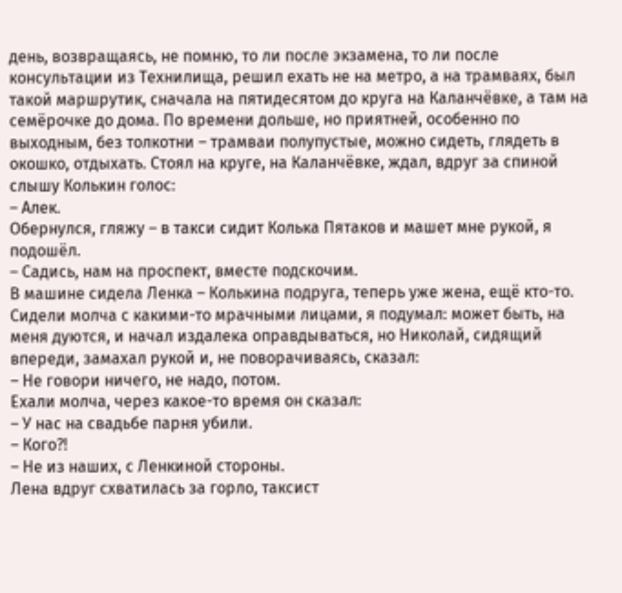день, возвращаясь, не помню, то ли после экзамена, то ли после консультации из Технилища, решил ехать не на метро, а на трамваях, был такой маршрутик, сначала на пятидесятом до круга на Каланчёвке, а там на семёрочке до дома. По времени дольше, но приятней, особенно по выходным, без толкотни – трамваи полупустые, можно сидеть, глядеть в окошко, отдыхать. Стоял на круге, на Каланчёвке, ждал, вдруг за спиной слышу Колькин голос:
– Алек.
Обернулся, гляжу – в такси сидит Колька Пятаков и машет мне рукой, я подошёл.
– Садись, нам на проспект, вместе подскочим.
В машине сидела Ленка – Колькина подруга, теперь уже жена, ещё кто-то. Сидели молча с какими-то мрачными лицами, я подумал: может быть, на меня дуются, и начал издалека оправдываться, но Николай, сидящий впереди, замахал рукой и, не поворачиваясь, сказал:
– Не говори ничего, не надо, потом.
Ехали молча, через какое-то время он сказал:
– У нас на свадьбе парня убили.
– Кого?!
– Не из наших, с Ленкиной стороны.
Лена вдруг схватилась за горло, таксист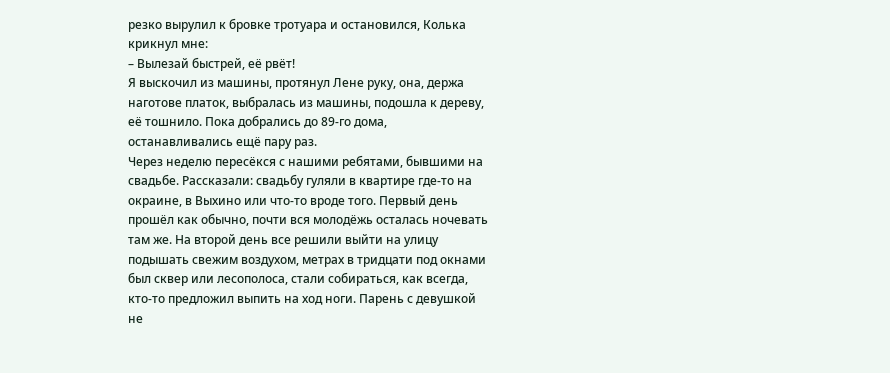резко вырулил к бровке тротуара и остановился, Колька крикнул мне:
– Вылезай быстрей, её рвёт!
Я выскочил из машины, протянул Лене руку, она, держа наготове платок, выбралась из машины, подошла к дереву, её тошнило. Пока добрались до 89-го дома, останавливались ещё пару раз.
Через неделю пересёкся с нашими ребятами, бывшими на свадьбе. Рассказали: свадьбу гуляли в квартире где-то на окраине, в Выхино или что-то вроде того. Первый день прошёл как обычно, почти вся молодёжь осталась ночевать там же. На второй день все решили выйти на улицу подышать свежим воздухом, метрах в тридцати под окнами был сквер или лесополоса, стали собираться, как всегда, кто-то предложил выпить на ход ноги. Парень с девушкой не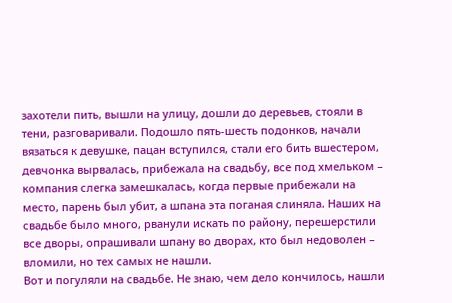захотели пить, вышли на улицу, дошли до деревьев, стояли в тени, разговаривали. Подошло пять-шесть подонков, начали вязаться к девушке, пацан вступился, стали его бить вшестером, девчонка вырвалась, прибежала на свадьбу, все под хмельком – компания слегка замешкалась, когда первые прибежали на место, парень был убит, а шпана эта поганая слиняла. Наших на свадьбе было много, рванули искать по району, перешерстили все дворы, опрашивали шпану во дворах, кто был недоволен – вломили, но тех самых не нашли.
Вот и погуляли на свадьбе. Не знаю, чем дело кончилось, нашли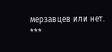мерзавцев или нет.
***